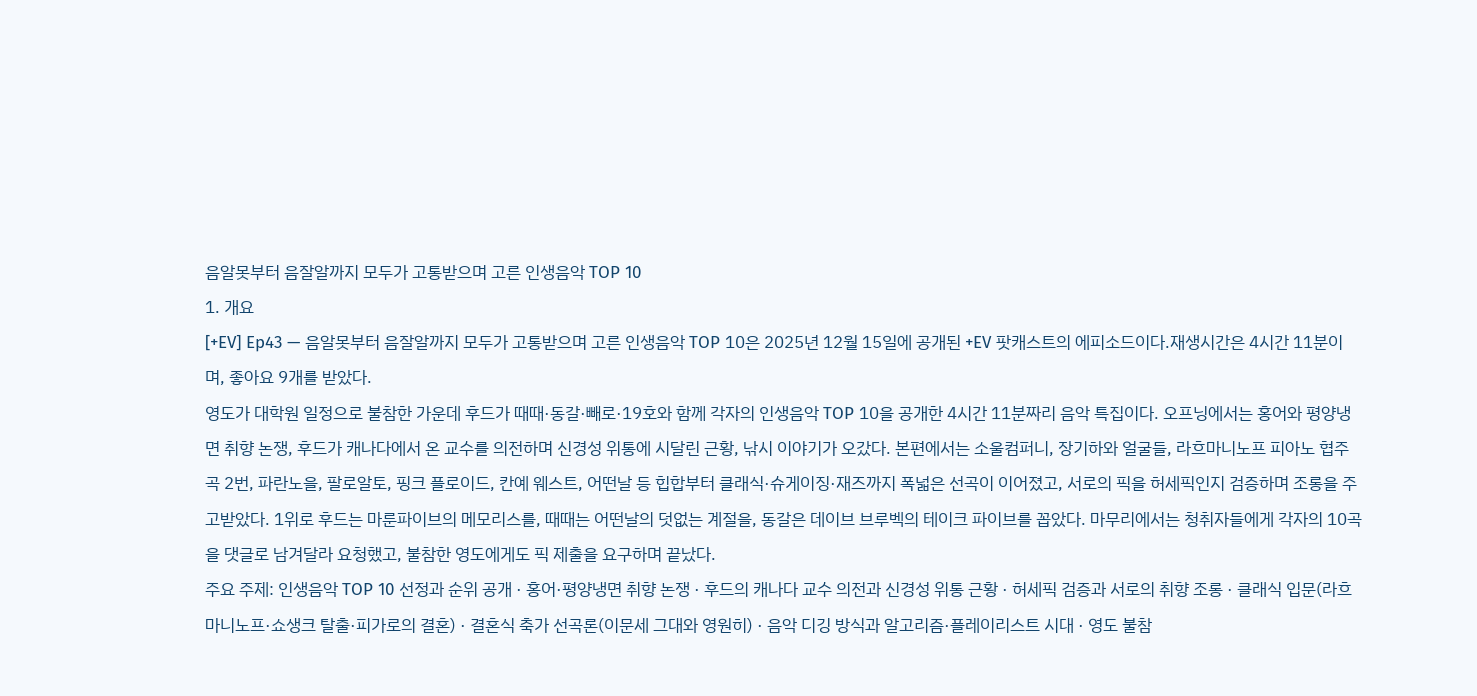음알못부터 음잘알까지 모두가 고통받으며 고른 인생음악 TOP 10
1. 개요
[+EV] Ep43 — 음알못부터 음잘알까지 모두가 고통받으며 고른 인생음악 TOP 10은 2025년 12월 15일에 공개된 +EV 팟캐스트의 에피소드이다.재생시간은 4시간 11분이며, 좋아요 9개를 받았다.
영도가 대학원 일정으로 불참한 가운데 후드가 때때·동갈·빼로·19호와 함께 각자의 인생음악 TOP 10을 공개한 4시간 11분짜리 음악 특집이다. 오프닝에서는 홍어와 평양냉면 취향 논쟁, 후드가 캐나다에서 온 교수를 의전하며 신경성 위통에 시달린 근황, 낚시 이야기가 오갔다. 본편에서는 소울컴퍼니, 장기하와 얼굴들, 라흐마니노프 피아노 협주곡 2번, 파란노을, 팔로알토, 핑크 플로이드, 칸예 웨스트, 어떤날 등 힙합부터 클래식·슈게이징·재즈까지 폭넓은 선곡이 이어졌고, 서로의 픽을 허세픽인지 검증하며 조롱을 주고받았다. 1위로 후드는 마룬파이브의 메모리스를, 때때는 어떤날의 덧없는 계절을, 동갈은 데이브 브루벡의 테이크 파이브를 꼽았다. 마무리에서는 청취자들에게 각자의 10곡을 댓글로 남겨달라 요청했고, 불참한 영도에게도 픽 제출을 요구하며 끝났다.
주요 주제: 인생음악 TOP 10 선정과 순위 공개 · 홍어·평양냉면 취향 논쟁 · 후드의 캐나다 교수 의전과 신경성 위통 근황 · 허세픽 검증과 서로의 취향 조롱 · 클래식 입문(라흐마니노프·쇼생크 탈출·피가로의 결혼) · 결혼식 축가 선곡론(이문세 그대와 영원히) · 음악 디깅 방식과 알고리즘·플레이리스트 시대 · 영도 불참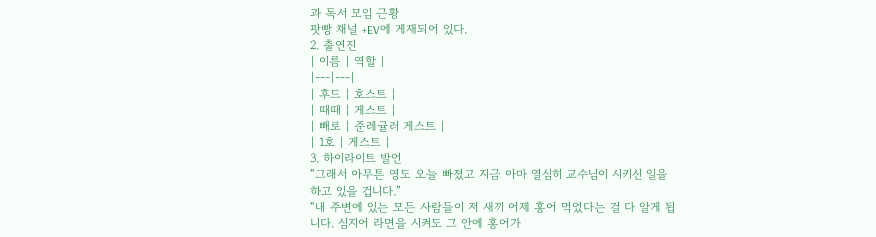과 독서 모임 근황
팟빵 채널 +EV에 게재되어 있다.
2. 출연진
| 이름 | 역할 |
|---|---|
| 후드 | 호스트 |
| 때때 | 게스트 |
| 빼로 | 준레귤러 게스트 |
| 1호 | 게스트 |
3. 하이라이트 발언
“그래서 아무튼 영도 오늘 빠졌고 지금 아마 열심히 교수님이 시키신 일을 하고 있을 겁니다.”
“내 주변에 있는 모든 사람들이 저 새끼 어제 홍어 먹었다는 걸 다 알게 됩니다. 심지어 라면을 시켜도 그 안에 홍어가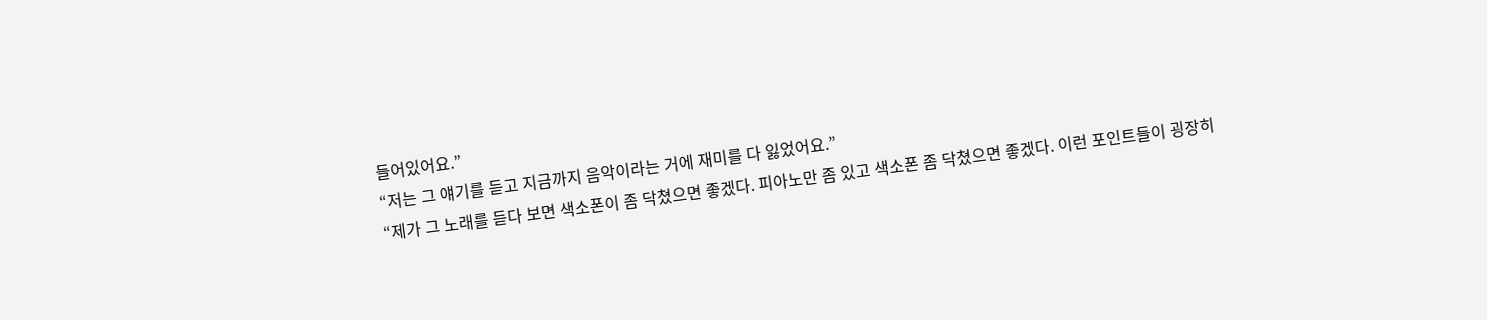들어있어요.”
“저는 그 얘기를 듣고 지금까지 음악이라는 거에 재미를 다 잃었어요.”
“제가 그 노래를 듣다 보면 색소폰이 좀 닥쳤으면 좋겠다. 피아노만 좀 있고 색소폰 좀 닥쳤으면 좋겠다. 이런 포인트들이 굉장히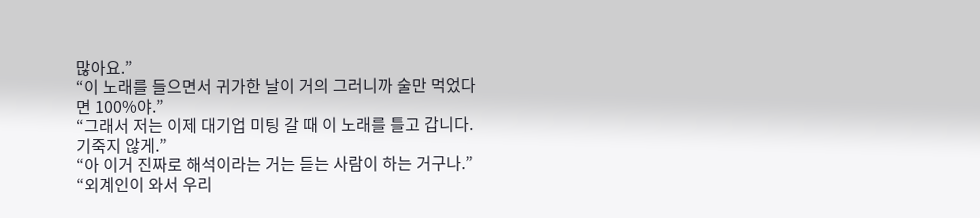많아요.”
“이 노래를 들으면서 귀가한 날이 거의 그러니까 술만 먹었다면 100%야.”
“그래서 저는 이제 대기업 미팅 갈 때 이 노래를 틀고 갑니다. 기죽지 않게.”
“아 이거 진짜로 해석이라는 거는 듣는 사람이 하는 거구나.”
“외계인이 와서 우리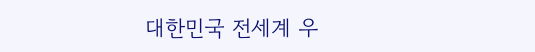대한민국 전세계 우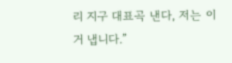리 지구 대표곡 낸다, 저는 이거 냅니다.”